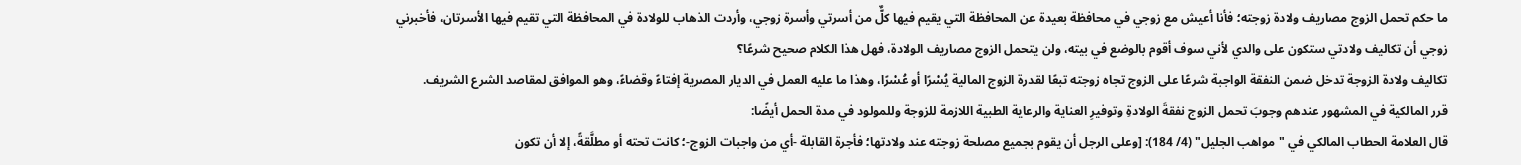ما حكم تحمل الزوج مصاريف ولادة زوجته؛ فأنا أعيش مع زوجي في محافظة بعيدة عن المحافظة التي يقيم فيها كلٌّ من أسرتي وأسرة زوجي، وأردت الذهاب للولادة في المحافظة التي تقيم فيها الأسرتان، فأخبرني زوجي أن تكاليف ولادتي ستكون على والدي لأني سوف أقوم بالوضع في بيته، ولن يتحمل الزوج مصاريف الولادة، فهل هذا الكلام صحيح شرعًا؟
تكاليف ولادة الزوجة تدخل ضمن النفقة الواجبة شرعًا على الزوج تجاه زوجته تبعًا لقدرة الزوج المالية يُسْرًا أو عُسْرًا، وهذا ما عليه العمل في الديار المصرية إفتاءً وقضاءً، وهو الموافق لمقاصد الشرع الشريف.
قرر المالكية في المشهور عندهم وجوبَ تحمل الزوج نفقةَ الولادةِ وتوفيرِ العناية والرعاية الطبية اللازمة للزوجة وللمولود في مدة الحمل أيضًا:
قال العلامة الحطاب المالكي في "مواهب الجليل" (4/ 184): [وعلى الرجل أن يقوم بجميع مصلحة زوجته عند ولادتها؛ فأجرة القابلة -أي من واجبات الزوج-؛ كانت تحته أو مطلَّقةً، إلا أن تكون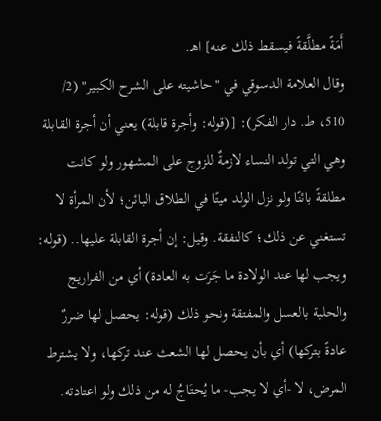أَمَةً مطلَّقةً فيسقط ذلك عنه] اهـ.
وقال العلامة الدسوقي في "حاشيته على الشرح الكبير" (2/ 510، ط. دار الفكر): [(قوله: وأجرة قابلة) يعني أن أجرة القابلة وهي التي تولد النساء لازمةٌ للزوج على المشهور ولو كانت مطلقةً بائنًا ولو نزل الولد ميتًا في الطلاق البائن؛ لأن المرأة لا تستغني عن ذلك؛ كالنفقة. وقيل: إن أجرة القابلة عليها.. (قوله: ويجب لها عند الولادة ما جَرَت به العادة) أي من الفراريج والحلبة بالعسل والمفتقة ونحو ذلك (قوله: يحصل لها ضررٌ عادةً بتركها) أي بأن يحصل لها الشعث عند تركها، ولا يشترط المرض، لا -أي لا يجب- ما يُحتَاجُ له من ذلك ولو اعتادته.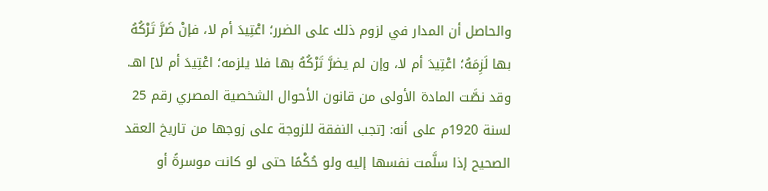والحاصل أن المدار في لزوم ذلك على الضرر؛ اعْتِيدَ أم لا، فإنْ ضَرَّ تَرْكُهُ بها لَزِمَهُ؛ اعْتِيدَ أم لا، وإن لم يضرَّ تَرْكُهُ بها فلا يلزمه؛ اعْتِيدَ أم لا] اهـ.
وقد نصَّت المادة الأولى من قانون الأحوال الشخصية المصري رقم 25 لسنة 1920م على أنه: [تجب النفقة للزوجة على زوجها من تاريخ العقد الصحيح إذا سلَّمت نفسها إليه ولو حُكْمًا حتى لو كانت موسرةً أو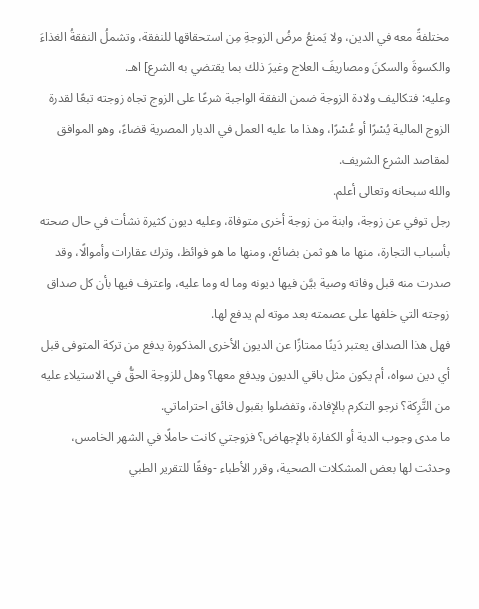مختلفةً معه في الدين، ولا يَمنعُ مرضُ الزوجةِ مِن استحقاقها للنفقة، وتشملُ النفقةُ الغذاءَ والكسوةَ والسكنَ ومصاريفَ العلاج وغيرَ ذلك بما يقتضي به الشرع] اهـ.
وعليه: فتكاليف ولادة الزوجة ضمن النفقة الواجبة شرعًا على الزوج تجاه زوجته تبعًا لقدرة الزوج المالية يُسْرًا أو عُسْرًا، وهذا ما عليه العمل في الديار المصرية قضاءً، وهو الموافق لمقاصد الشرع الشريف.
والله سبحانه وتعالى أعلم.
رجل توفي عن زوجة، وابنة من زوجة أخرى متوفاة، وعليه ديون كثيرة نشأت في حال صحته بأسباب التجارة، منها ما هو ثمن بضائع، ومنها ما هو فوائظ، وترك عقارات وأموالًا، وقد صدرت منه قبل وفاته وصية بيَّن فيها ديونه وما له وما عليه، واعترف فيها بأن كل صداق زوجته التي خلفها على عصمته بعد موته لم يدفع لها.
فهل هذا الصداق يعتبر دَينًا ممتازًا عن الديون الأخرى المذكورة يدفع من تركة المتوفى قبل أي دين سواه، أم يكون مثل باقي الديون ويدفع معها؟ وهل للزوجة الحقُّ في الاستيلاء عليه من التَّرِكة؟ نرجو التكرم بالإفادة، وتفضلوا بقبول فائق احتراماتي.
ما مدى وجوب الدية أو الكفارة بالإجهاض؟ فزوجتي كانت حاملًا في الشهر الخامس، وحدثت لها بعض المشكلات الصحية، وقرر الأطباء -وفقًا للتقرير الطبي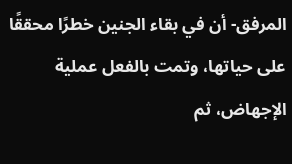المرفق- أن في بقاء الجنين خطرًا محققًا على حياتها، وتمت بالفعل عملية الإجهاض، ثم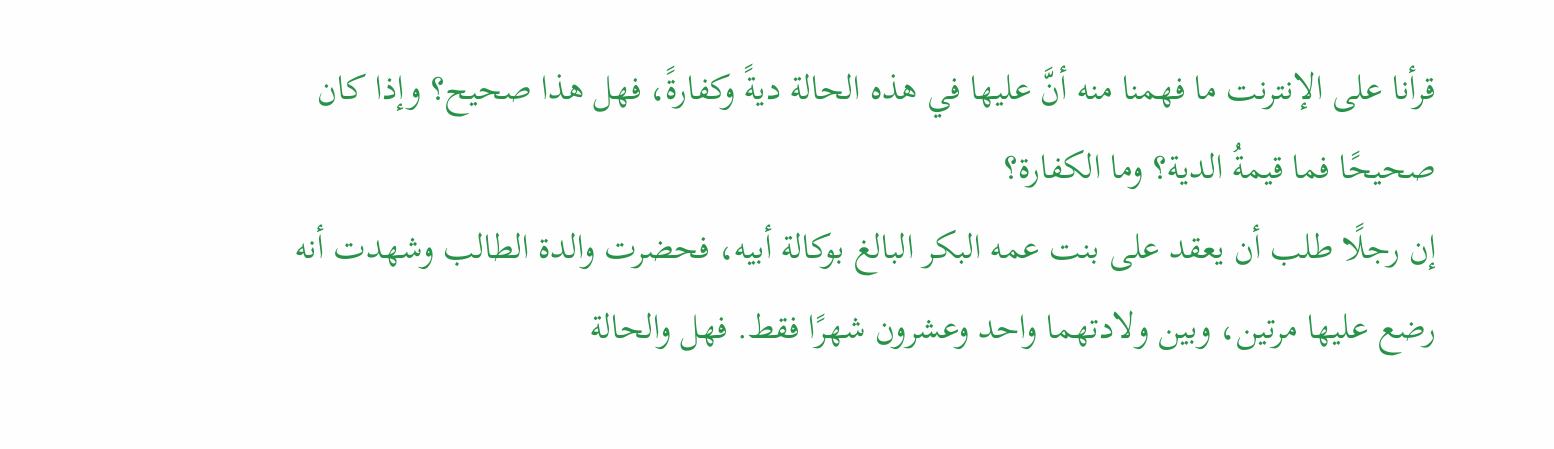قرأنا على الإنترنت ما فهمنا منه أنَّ عليها في هذه الحالة ديةً وكفارةً، فهل هذا صحيح؟ وإذا كان صحيحًا فما قيمةُ الدية؟ وما الكفارة؟
إن رجلًا طلب أن يعقد على بنت عمه البكر البالغ بوكالة أبيه، فحضرت والدة الطالب وشهدت أنه رضع عليها مرتين، وبين ولادتهما واحد وعشرون شهرًا فقط. فهل والحالة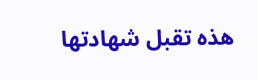هذه تقبل شهادتها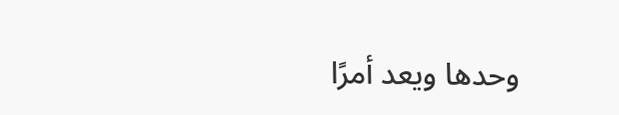وحدها ويعد أمرًا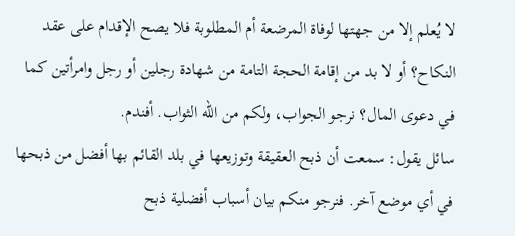لا يُعلم إلا من جهتها لوفاة المرضعة أم المطلوبة فلا يصح الإقدام على عقد النكاح؟ أو لا بد من إقامة الحجة التامة من شهادة رجلين أو رجل وامرأتين كما في دعوى المال؟ نرجو الجواب، ولكم من الله الثواب. أفندم.
سائل يقول: سمعت أن ذبح العقيقة وتوزيعها في بلد القائم بها أفضل من ذبحها في أي موضع آخر. فنرجو منكم بيان أسباب أفضلية ذبح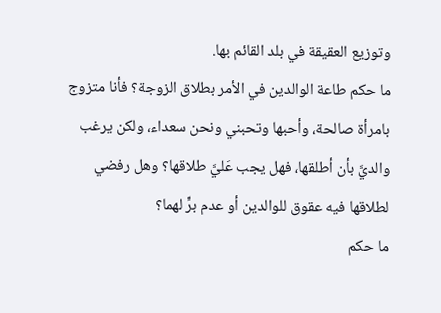وتوزيع العقيقة في بلد القائم بها.
ما حكم طاعة الوالدين في الأمر بطلاق الزوجة؟ فأنا متزوج بامرأة صالحة، وأحبها وتحبني ونحن سعداء، ولكن يرغب والديَّ بأن أطلقها، فهل يجب عَليَّ طلاقها؟ وهل رفضي لطلاقها فيه عقوق للوالدين أو عدم برٍّ لهما؟
ما حكم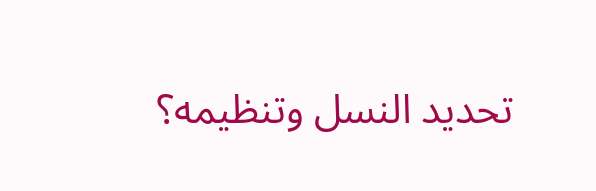تحديد النسل وتنظيمه؟